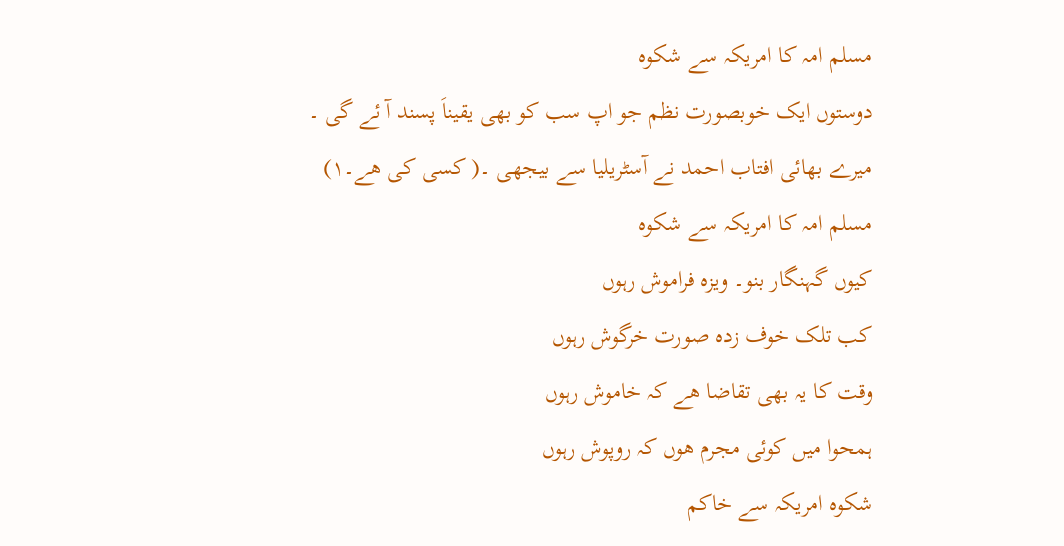مسلم امہ کا امریکہ سے شکوہ
دوستوں ایک خوبصورت نظم جو اپ سب کو بھی یقیناَ پسند آ ئے گی ۔
میرے بھائی افتاب احمد نے آسٹریلیا سے بیجھی ۔( کسی کی ھے۔١)
مسلم امہ کا امریکہ سے شکوہ
کیوں گہنگار بنو۔ ویزہ فراموش رہوں
کب تلک خوف زدہ صورت خرگوش رہوں
وقت کا یہ بھی تقاضا ھے کہ خاموش رہوں
ہمحوا میں کوئی مجرم ھوں کہ روپوش رہوں
شکوہ امریکہ سے خاکم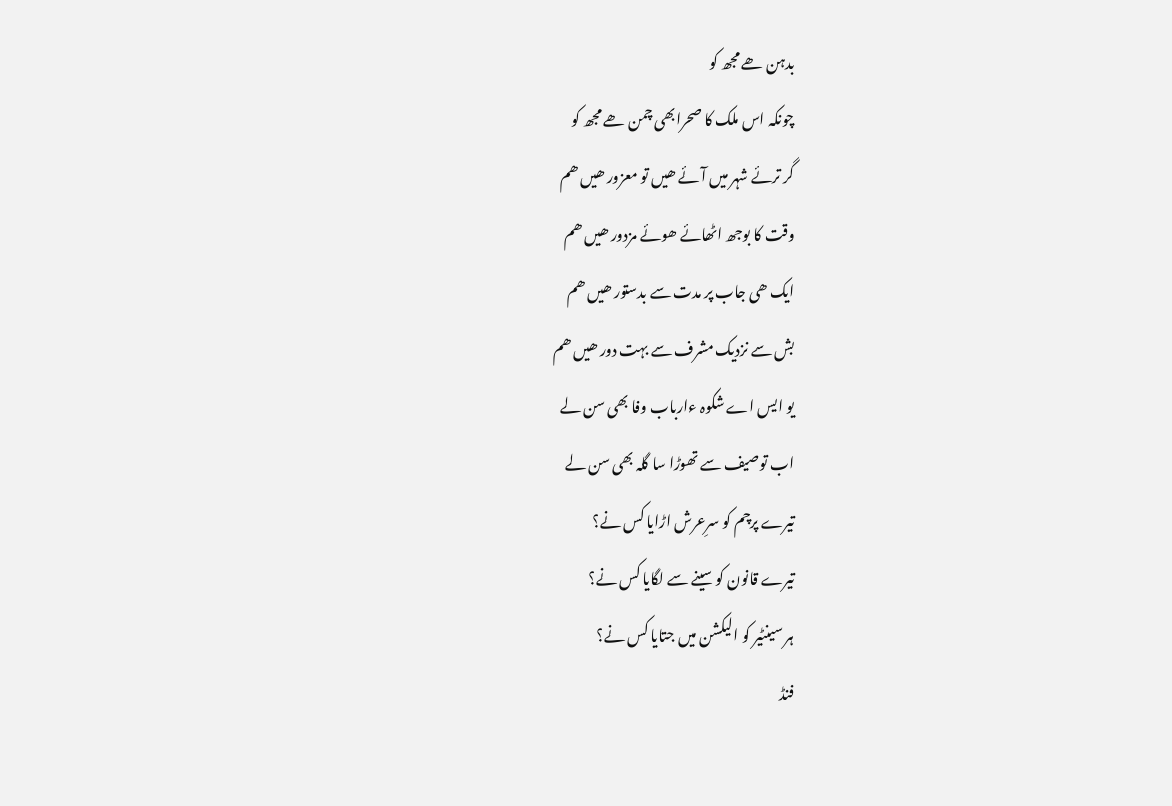بدہن ھے مجھ کو
چونکہ اس ملک کا صحرابھی چمن ھے مجھ کو
گر ترئے شہر میں آئے ھیں تو معزور ھیں ھم
وقت کا بوجھ اٹھائے ھوئے مزدور ھیں ھم
ایک ھی جاب پر مدت سے بدستور ھیں ھم
بش سے نزدیک مشرف سے بہت دور ھیں ھم
یو ایس اے شکوہ ءارباب وفا بھی سن لے
اب توصیف سے تھوڑا سا گلہ بھی سن لے
تیرے پرچم کو سرِعرش اڑایا کس نے؟
تیرے قانون کو سینے سے لگایا کس نے؟
ہر سینٹیر کو الیکشن میں جتایا کس نے؟
فنڈ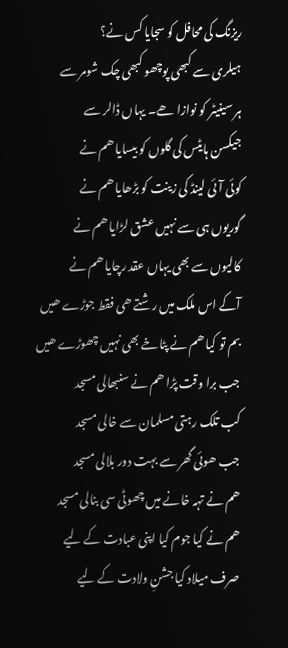ریزنگ کی محافل کو سجایا کس نے؟
ہیلری سے کبھی پوچھو کبھی چک شومر سے
ہر سینیٹر کو نوازا ھے۔ یہاں ڈالر سے
جیکسن ہایٹس کی گلوں کو بیسایا ھم نے
کوئی آئی لینڈ کی زینت کو بڑھایا ھم نے
گوریوں ہی سے نہیں عشق لڑایا ھم نے
کالیوں سے بھی یہاں عقد رچایا ھم نے
آکے اس ملک میں رشتے ھی فقط جوڑے ھیں
بم تو کیا ھم نے پٹاخے بھی نہیں چھوڑے ھیں
جب برا وقت پڑا ھم نے سنبھالی مسجد
کب تلک رہتی مسلمان سے خالی مسجد
جب ھوئی گھر سے بہت دور بلالی مسجد
ھم نے تہہ خانے میں چھوٹی سی بنالی مسجد
ھم نے کیا جوم کیا اپنی عبادت کے لیے
صرف میلاد کیا جشنِ ولادت کے لیے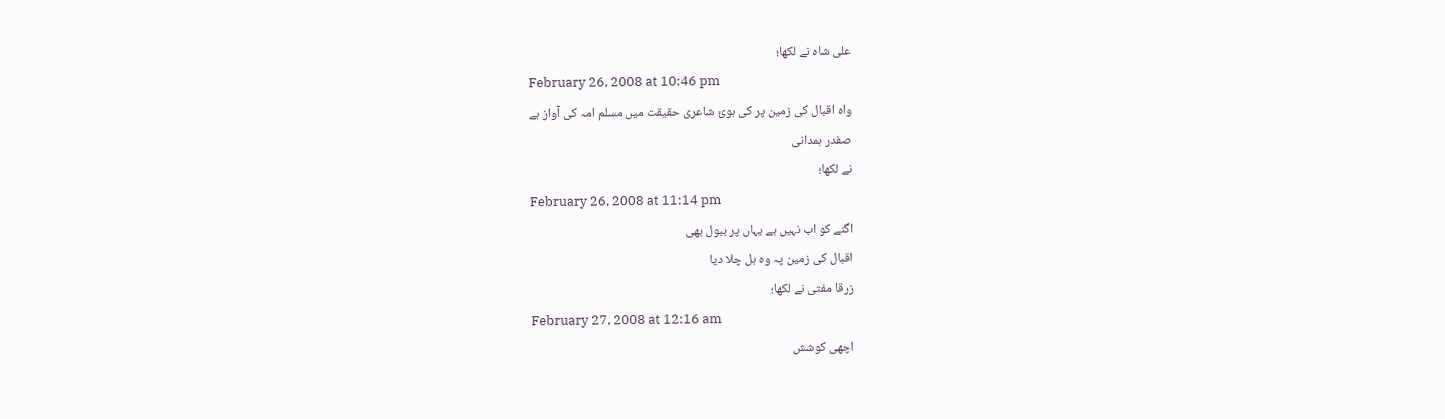علی شاہ نے لکھا؛
February 26, 2008 at 10:46 pm
واہ اقبال کی زمین پر کی ہوئ شاعری حقیقت میں مسلم امہ کی آواز ہے
صفدر ہمدانی
نے لکھا؛
February 26, 2008 at 11:14 pm
اگنے کو اب نہیں ہے یہاں پر ببول بھی
اقبال کی زمین پہ وہ ہل چلا دیا
زرقا مفتی نے لکھا؛
February 27, 2008 at 12:16 am
اچھی کوشش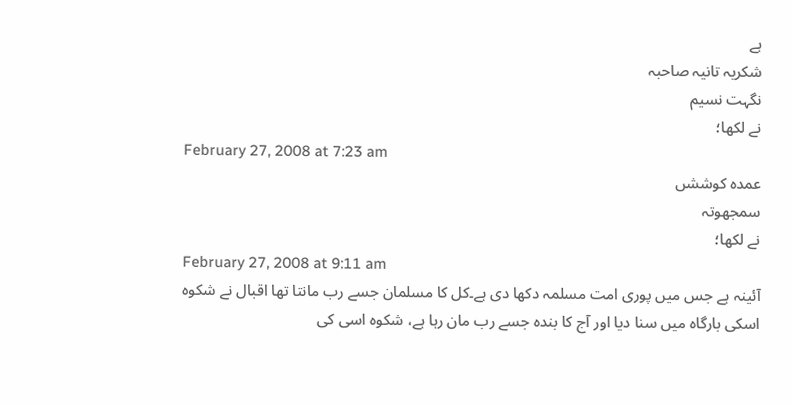ہے
شکریہ تانیہ صاحبہ
نگہت نسیم
نے لکھا؛
February 27, 2008 at 7:23 am
عمدہ کوششں
سمجھوتہ
نے لکھا؛
February 27, 2008 at 9:11 am
آئینہ ہے جس میں پوری امت مسلمہ دکھا دی ہے۔کل کا مسلمان جسے رب مانتا تھا اقبال نے شکوہ اسکی بارگاہ میں سنا دیا اور آج کا بندہ جسے رب مان رہا ہے، شکوہ اسی کی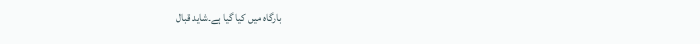بارگاہ میں کیا گیا ہے۔شاید قبال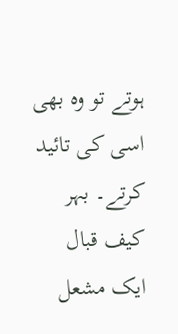ہوتے تو وہ بھی اسی کی تائید کرتے۔ بہر کیف قبال ایک مشعل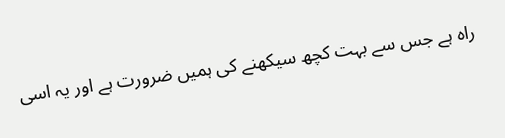راہ ہے جس سے بہت کچھ سیکھنے کی ہمیں ضرورت ہے اور یہ اسی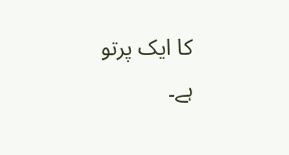کا ایک پرتو ہے۔